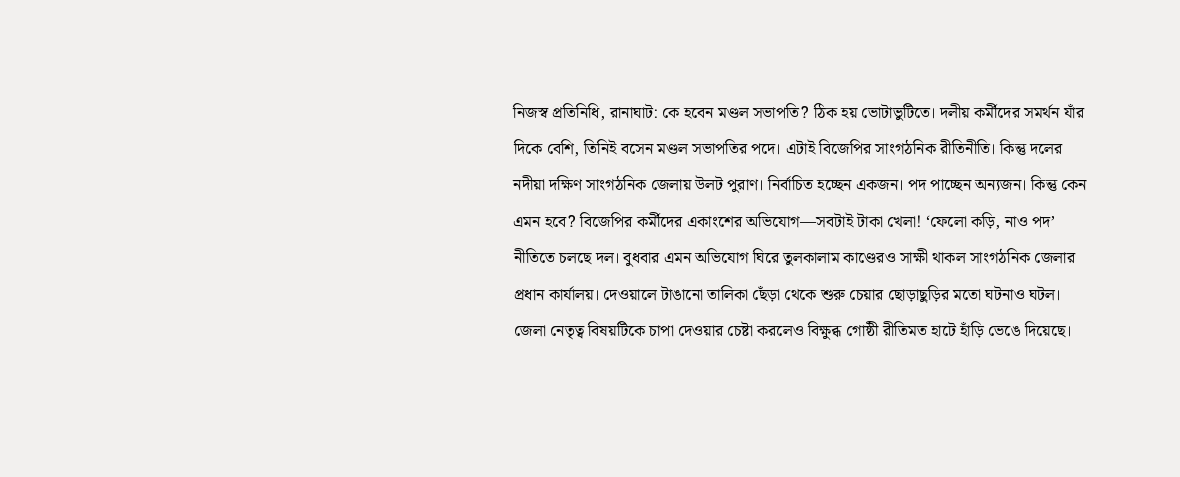নিজস্ব প্রতিনিধি, রানাঘাট: কে হবেন মণ্ডল সভাপতি? ঠিক হয় ভোটাভুটিতে। দলীয় কর্মীদের সমর্থন যাঁর দিকে বেশি, তিনিই বসেন মণ্ডল সভাপতির পদে। এটাই বিজেপির সাংগঠনিক রীতিনীতি। কিন্তু দলের নদীয়া দক্ষিণ সাংগঠনিক জেলায় উলট পুরাণ। নির্বাচিত হচ্ছেন একজন। পদ পাচ্ছেন অন্যজন। কিন্তু কেন এমন হবে? বিজেপির কর্মীদের একাংশের অভিযোগ—সবটাই টাকা খেলা! ‘ফেলো কড়ি, নাও পদ’ নীতিতে চলছে দল। বুধবার এমন অভিযোগ ঘিরে তুলকালাম কাণ্ডেরও সাক্ষী থাকল সাংগঠনিক জেলার প্রধান কার্যালয়। দেওয়ালে টাঙানো তালিকা ছেঁড়া থেকে শুরু চেয়ার ছোড়াছুড়ির মতো ঘটনাও ঘটল। জেলা নেতৃত্ব বিষয়টিকে চাপা দেওয়ার চেষ্টা করলেও বিক্ষুব্ধ গোষ্ঠী রীতিমত হাটে হাঁড়ি ভেঙে দিয়েছে।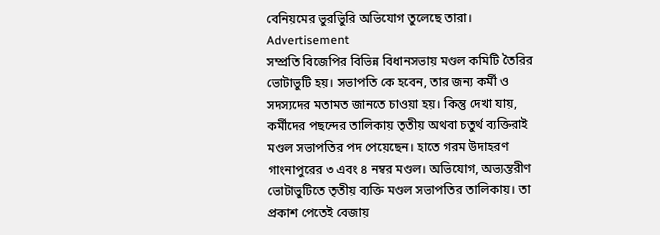বেনিয়মের ভুরভিুরি অভিযোগ তুলেছে তারা।
Advertisement
সম্প্রতি বিজেপির বিভিন্ন বিধানসভায় মণ্ডল কমিটি তৈরির ভোটাভুটি হয়। সভাপতি কে হবেন, তার জন্য কর্মী ও সদস্যদের মতামত জানতে চাওয়া হয়। কিন্তু দেখা যায়, কর্মীদের পছন্দের তালিকায় তৃতীয় অথবা চতুর্থ ব্যক্তিরাই মণ্ডল সভাপতির পদ পেয়েছেন। হাতে গরম উদাহরণ গাংনাপুরের ৩ এবং ৪ নম্বর মণ্ডল। অভিযোগ, অভ্যন্তরীণ ভোটাভুটিতে তৃতীয় ব্যক্তি মণ্ডল সভাপতির তালিকায়। তা প্রকাশ পেতেই বেজায়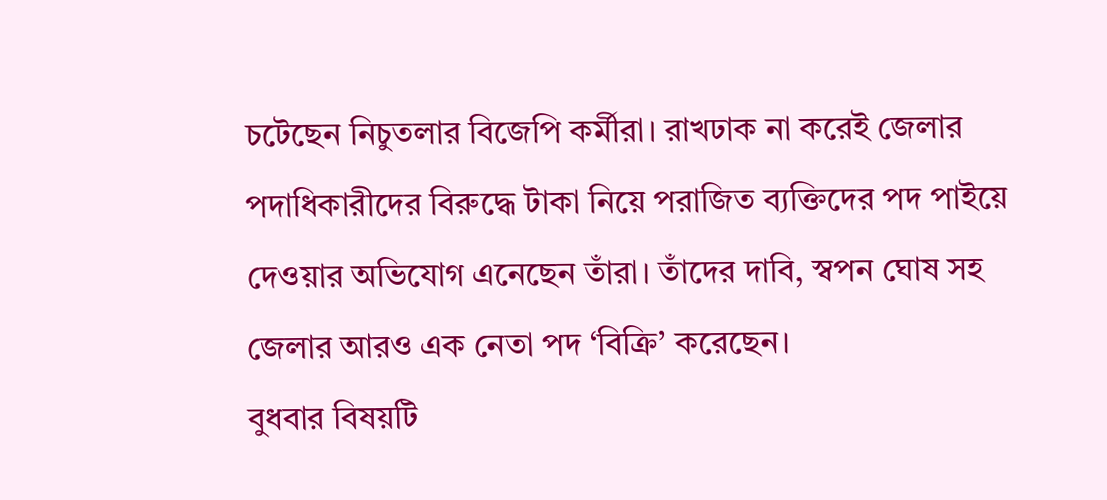চটেছেন নিচুতলার বিজেপি কর্মীরা। রাখঢাক না করেই জেলার পদাধিকারীদের বিরুদ্ধে টাকা নিয়ে পরাজিত ব্যক্তিদের পদ পাইয়ে দেওয়ার অভিযোগ এনেছেন তাঁরা। তাঁদের দাবি, স্বপন ঘোষ সহ জেলার আরও এক নেতা পদ ‘বিক্রি’ করেছেন।
বুধবার বিষয়টি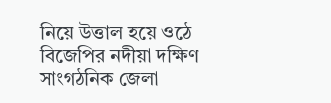নিয়ে উত্তাল হয়ে ওঠে বিজেপির নদীয়া দক্ষিণ সাংগঠনিক জেলা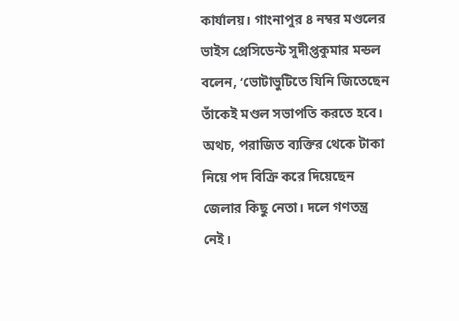কার্যালয়। গাংনাপুর ৪ নম্বর মণ্ডলের ভাইস প্রেসিডেন্ট সুদীপ্তকুমার মন্ডল বলেন, ‘ভোটাভুটিতে যিনি জিতেছেন তাঁকেই মণ্ডল সভাপতি করতে হবে। অথচ, পরাজিত ব্যক্তির থেকে টাকা নিয়ে পদ বিক্রি করে দিয়েছেন জেলার কিছু নেতা। দলে গণতন্ত্র নেই।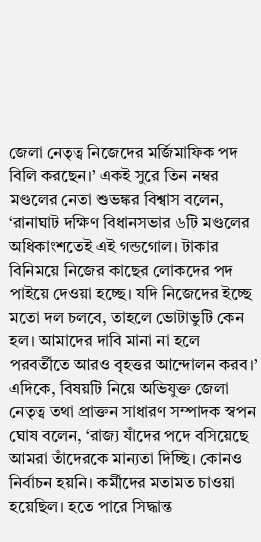জেলা নেতৃত্ব নিজেদের মর্জিমাফিক পদ বিলি করছেন।’ একই সুরে তিন নম্বর মণ্ডলের নেতা শুভঙ্কর বিশ্বাস বলেন, ‘রানাঘাট দক্ষিণ বিধানসভার ৬টি মণ্ডলের অধিকাংশতেই এই গন্ডগোল। টাকার বিনিময়ে নিজের কাছের লোকদের পদ পাইয়ে দেওয়া হচ্ছে। যদি নিজেদের ইচ্ছে মতো দল চলবে, তাহলে ভোটাভুটি কেন হল। আমাদের দাবি মানা না হলে পরবর্তীতে আরও বৃহত্তর আন্দোলন করব।’
এদিকে, বিষয়টি নিয়ে অভিযুক্ত জেলা নেতৃত্ব তথা প্রাক্তন সাধারণ সম্পাদক স্বপন ঘোষ বলেন, ‘রাজ্য যাঁদের পদে বসিয়েছে আমরা তাঁদেরকে মান্যতা দিচ্ছি। কোনও নির্বাচন হয়নি। কর্মীদের মতামত চাওয়া হয়েছিল। হতে পারে সিদ্ধান্ত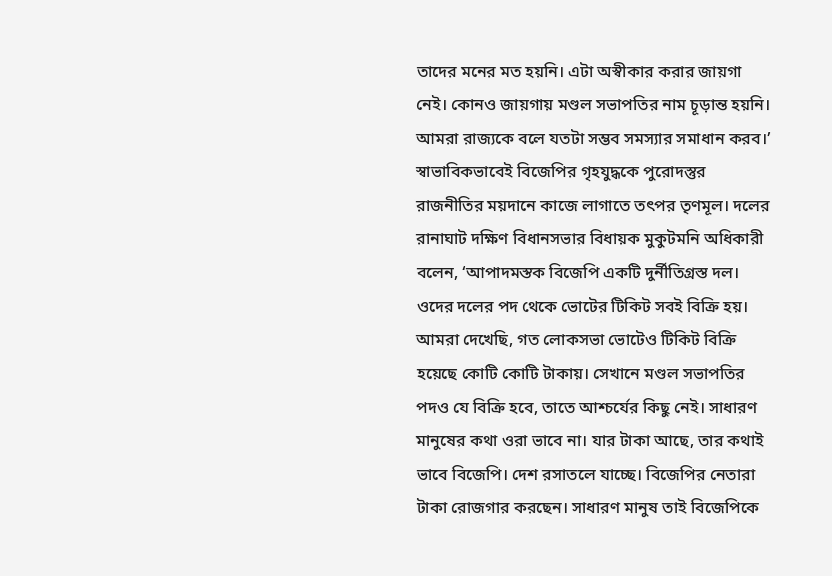তাদের মনের মত হয়নি। এটা অস্বীকার করার জায়গা নেই। কোনও জায়গায় মণ্ডল সভাপতির নাম চূড়ান্ত হয়নি। আমরা রাজ্যকে বলে যতটা সম্ভব সমস্যার সমাধান করব।’
স্বাভাবিকভাবেই বিজেপির গৃহযুদ্ধকে পুরোদস্তুর রাজনীতির ময়দানে কাজে লাগাতে তৎপর তৃণমূল। দলের রানাঘাট দক্ষিণ বিধানসভার বিধায়ক মুকুটমনি অধিকারী বলেন, ‘আপাদমস্তক বিজেপি একটি দুর্নীতিগ্রস্ত দল। ওদের দলের পদ থেকে ভোটের টিকিট সবই বিক্রি হয়। আমরা দেখেছি, গত লোকসভা ভোটেও টিকিট বিক্রি হয়েছে কোটি কোটি টাকায়। সেখানে মণ্ডল সভাপতির পদও যে বিক্রি হবে, তাতে আশ্চর্যের কিছু নেই। সাধারণ মানুষের কথা ওরা ভাবে না। যার টাকা আছে, তার কথাই ভাবে বিজেপি। দেশ রসাতলে যাচ্ছে। বিজেপির নেতারা টাকা রোজগার করছেন। সাধারণ মানুষ তাই বিজেপিকে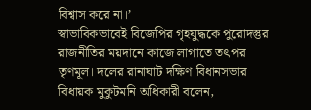বিশ্বাস করে না।’
স্বাভাবিকভাবেই বিজেপির গৃহযুদ্ধকে পুরোদস্তুর রাজনীতির ময়দানে কাজে লাগাতে তৎপর তৃণমূল। দলের রানাঘাট দক্ষিণ বিধানসভার বিধায়ক মুকুটমনি অধিকারী বলেন,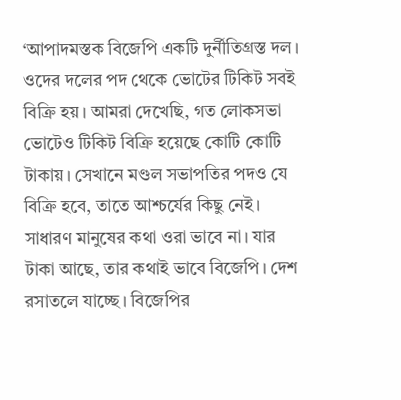‘আপাদমস্তক বিজেপি একটি দুর্নীতিগ্রস্ত দল। ওদের দলের পদ থেকে ভোটের টিকিট সবই বিক্রি হয়। আমরা দেখেছি, গত লোকসভা ভোটেও টিকিট বিক্রি হয়েছে কোটি কোটি টাকায়। সেখানে মণ্ডল সভাপতির পদও যে বিক্রি হবে, তাতে আশ্চর্যের কিছু নেই। সাধারণ মানুষের কথা ওরা ভাবে না। যার টাকা আছে, তার কথাই ভাবে বিজেপি। দেশ রসাতলে যাচ্ছে। বিজেপির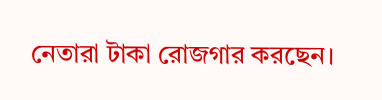নেতারা টাকা রোজগার করছেন।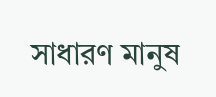সাধারণ মানুষ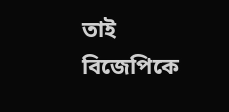তাই বিজেপিকে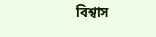বিশ্বাস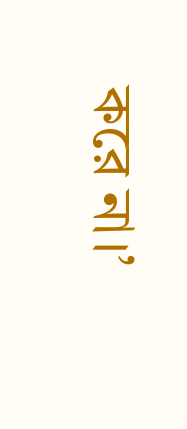করে না।’